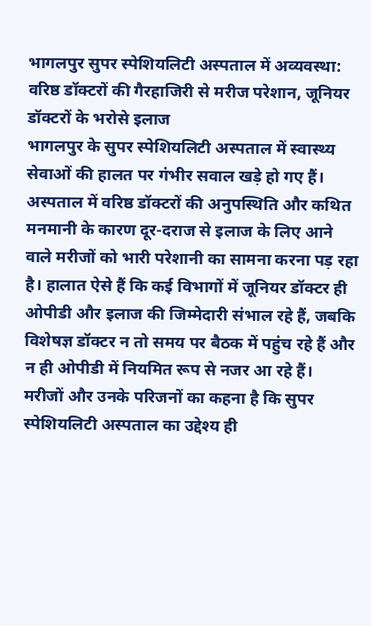भागलपुर सुपर स्पेशियलिटी अस्पताल में अव्यवस्था: वरिष्ठ डॉक्टरों की गैरहाजिरी से मरीज परेशान, जूनियर डॉक्टरों के भरोसे इलाज
भागलपुर के सुपर स्पेशियलिटी अस्पताल में स्वास्थ्य सेवाओं की हालत पर गंभीर सवाल खड़े हो गए हैं। अस्पताल में वरिष्ठ डॉक्टरों की अनुपस्थिति और कथित मनमानी के कारण दूर-दराज से इलाज के लिए आने वाले मरीजों को भारी परेशानी का सामना करना पड़ रहा है। हालात ऐसे हैं कि कई विभागों में जूनियर डॉक्टर ही ओपीडी और इलाज की जिम्मेदारी संभाल रहे हैं, जबकि विशेषज्ञ डॉक्टर न तो समय पर बैठक में पहुंच रहे हैं और न ही ओपीडी में नियमित रूप से नजर आ रहे हैं।
मरीजों और उनके परिजनों का कहना है कि सुपर स्पेशियलिटी अस्पताल का उद्देश्य ही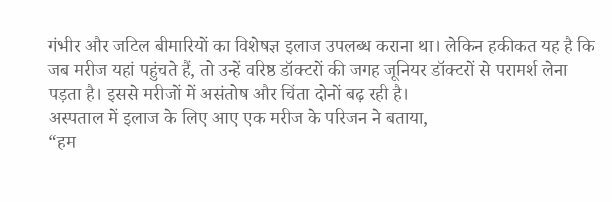गंभीर और जटिल बीमारियों का विशेषज्ञ इलाज उपलब्ध कराना था। लेकिन हकीकत यह है कि जब मरीज यहां पहुंचते हैं, तो उन्हें वरिष्ठ डॉक्टरों की जगह जूनियर डॉक्टरों से परामर्श लेना पड़ता है। इससे मरीजों में असंतोष और चिंता दोनों बढ़ रही है।
अस्पताल में इलाज के लिए आए एक मरीज के परिजन ने बताया,
“हम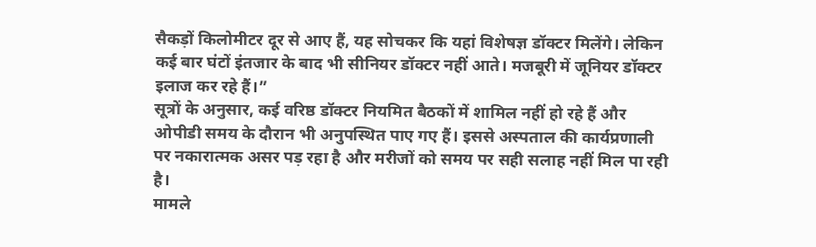सैकड़ों किलोमीटर दूर से आए हैं, यह सोचकर कि यहां विशेषज्ञ डॉक्टर मिलेंगे। लेकिन कई बार घंटों इंतजार के बाद भी सीनियर डॉक्टर नहीं आते। मजबूरी में जूनियर डॉक्टर इलाज कर रहे हैं।”
सूत्रों के अनुसार, कई वरिष्ठ डॉक्टर नियमित बैठकों में शामिल नहीं हो रहे हैं और ओपीडी समय के दौरान भी अनुपस्थित पाए गए हैं। इससे अस्पताल की कार्यप्रणाली पर नकारात्मक असर पड़ रहा है और मरीजों को समय पर सही सलाह नहीं मिल पा रही है।
मामले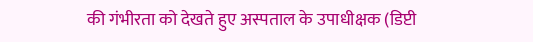की गंभीरता को देखते हुए अस्पताल के उपाधीक्षक (डिप्टी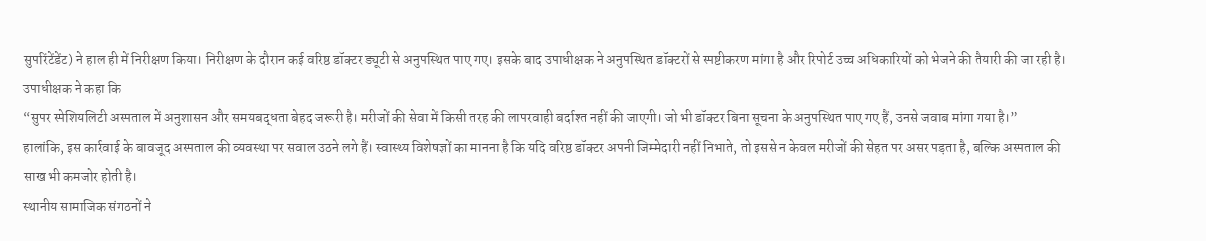सुपरिंटेंडेंट) ने हाल ही में निरीक्षण किया। निरीक्षण के दौरान कई वरिष्ठ डॉक्टर ड्यूटी से अनुपस्थित पाए गए। इसके बाद उपाधीक्षक ने अनुपस्थित डॉक्टरों से स्पष्टीकरण मांगा है और रिपोर्ट उच्च अधिकारियों को भेजने की तैयारी की जा रही है।
उपाधीक्षक ने कहा कि
“सुपर स्पेशियलिटी अस्पताल में अनुशासन और समयबद्धता बेहद जरूरी है। मरीजों की सेवा में किसी तरह की लापरवाही बर्दाश्त नहीं की जाएगी। जो भी डॉक्टर बिना सूचना के अनुपस्थित पाए गए हैं, उनसे जवाब मांगा गया है।”
हालांकि, इस कार्रवाई के बावजूद अस्पताल की व्यवस्था पर सवाल उठने लगे हैं। स्वास्थ्य विशेषज्ञों का मानना है कि यदि वरिष्ठ डॉक्टर अपनी जिम्मेदारी नहीं निभाते, तो इससे न केवल मरीजों की सेहत पर असर पड़ता है, बल्कि अस्पताल की साख भी कमजोर होती है।
स्थानीय सामाजिक संगठनों ने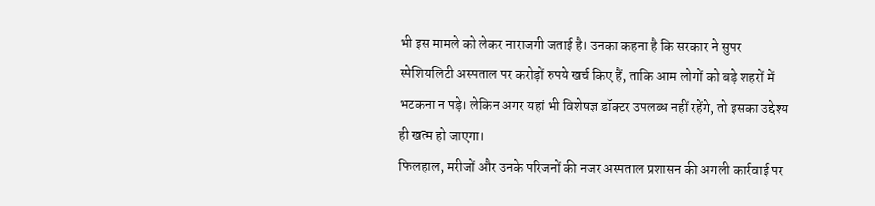भी इस मामले को लेकर नाराजगी जताई है। उनका कहना है कि सरकार ने सुपर स्पेशियलिटी अस्पताल पर करोड़ों रुपये खर्च किए हैं, ताकि आम लोगों को बड़े शहरों में भटकना न पड़े। लेकिन अगर यहां भी विशेषज्ञ डॉक्टर उपलब्ध नहीं रहेंगे, तो इसका उद्देश्य ही खत्म हो जाएगा।
फिलहाल, मरीजों और उनके परिजनों की नजर अस्पताल प्रशासन की अगली कार्रवाई पर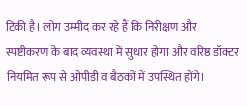टिकी है। लोग उम्मीद कर रहे हैं कि निरीक्षण और स्पष्टीकरण के बाद व्यवस्था में सुधार होगा और वरिष्ठ डॉक्टर नियमित रूप से ओपीडी व बैठकों में उपस्थित होंगे।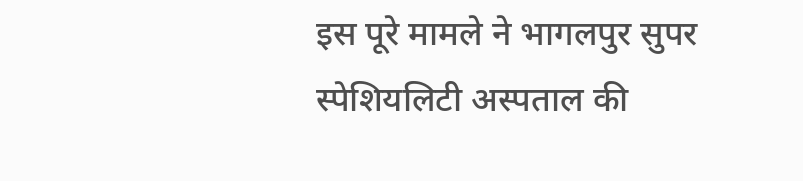इस पूरे मामले ने भागलपुर सुपर स्पेशियलिटी अस्पताल की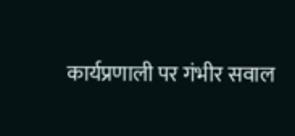कार्यप्रणाली पर गंभीर सवाल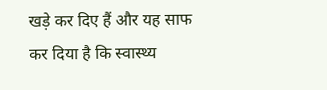खड़े कर दिए हैं और यह साफ कर दिया है कि स्वास्थ्य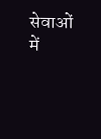सेवाओं में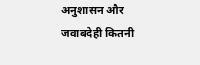अनुशासन और जवाबदेही कितनी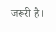जरूरी है।